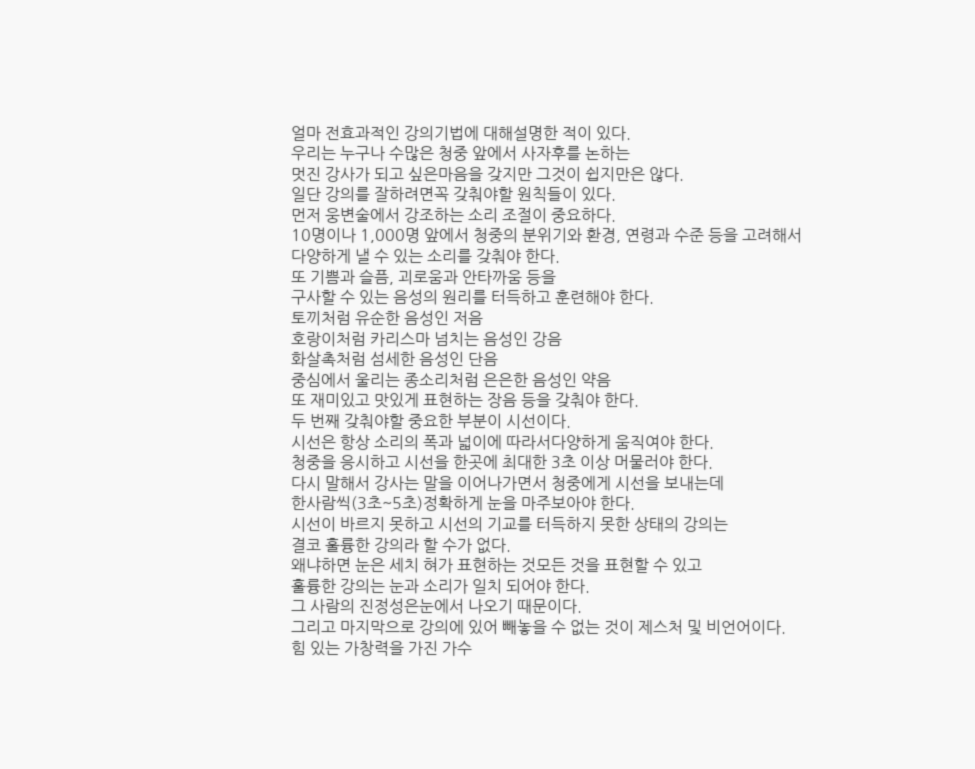얼마 전효과적인 강의기법에 대해설명한 적이 있다.
우리는 누구나 수많은 청중 앞에서 사자후를 논하는
멋진 강사가 되고 싶은마음을 갖지만 그것이 쉽지만은 않다.
일단 강의를 잘하려면꼭 갖춰야할 원칙들이 있다.
먼저 웅변술에서 강조하는 소리 조절이 중요하다.
10명이나 1,000명 앞에서 청중의 분위기와 환경, 연령과 수준 등을 고려해서
다양하게 낼 수 있는 소리를 갖춰야 한다.
또 기쁨과 슬픔, 괴로움과 안타까움 등을
구사할 수 있는 음성의 원리를 터득하고 훈련해야 한다.
토끼처럼 유순한 음성인 저음
호랑이처럼 카리스마 넘치는 음성인 강음
화살촉처럼 섬세한 음성인 단음
중심에서 울리는 종소리처럼 은은한 음성인 약음
또 재미있고 맛있게 표현하는 장음 등을 갖춰야 한다.
두 번째 갖춰야할 중요한 부분이 시선이다.
시선은 항상 소리의 폭과 넓이에 따라서다양하게 움직여야 한다.
청중을 응시하고 시선을 한곳에 최대한 3초 이상 머물러야 한다.
다시 말해서 강사는 말을 이어나가면서 청중에게 시선을 보내는데
한사람씩(3초~5초)정확하게 눈을 마주보아야 한다.
시선이 바르지 못하고 시선의 기교를 터득하지 못한 상태의 강의는
결코 훌륭한 강의라 할 수가 없다.
왜냐하면 눈은 세치 혀가 표현하는 것모든 것을 표현할 수 있고
훌륭한 강의는 눈과 소리가 일치 되어야 한다.
그 사람의 진정성은눈에서 나오기 때문이다.
그리고 마지막으로 강의에 있어 빼놓을 수 없는 것이 제스처 및 비언어이다.
힘 있는 가창력을 가진 가수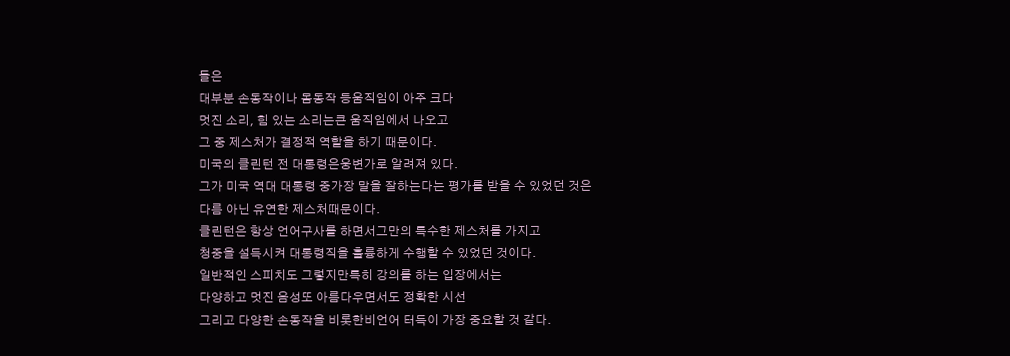들은
대부분 손동작이나 몸동작 등움직임이 아주 크다
멋진 소리, 힘 있는 소리는큰 움직임에서 나오고
그 중 제스처가 결정적 역할을 하기 때문이다.
미국의 클린턴 전 대통령은웅변가로 알려져 있다.
그가 미국 역대 대통령 중가장 말을 잘하는다는 평가를 받을 수 있었던 것은
다름 아닌 유연한 제스처때문이다.
클린턴은 항상 언어구사를 하면서그만의 특수한 제스처를 가지고
청중을 설득시켜 대통령직을 훌륭하게 수행할 수 있었던 것이다.
일반적인 스피치도 그렇지만특히 강의를 하는 입장에서는
다양하고 멋진 음성또 아름다우면서도 정확한 시선
그리고 다양한 손동작을 비롯한비언어 터득이 가장 중요할 것 같다.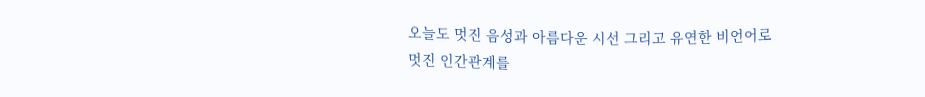오늘도 멋진 음성과 아름다운 시선 그리고 유연한 비언어로
멋진 인간관계를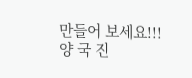만들어 보세요!!!
양 국 진